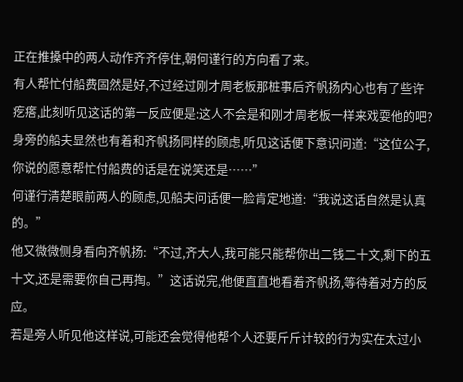正在推搡中的两人动作齐齐停住,朝何谨行的方向看了来。
有人帮忙付船费固然是好,不过经过刚才周老板那桩事后齐帆扬内心也有了些许疙瘩,此刻听见这话的第一反应便是:这人不会是和刚才周老板一样来戏耍他的吧?
身旁的船夫显然也有着和齐帆扬同样的顾虑,听见这话便下意识问道:“这位公子,你说的愿意帮忙付船费的话是在说笑还是……”
何谨行清楚眼前两人的顾虑,见船夫问话便一脸肯定地道:“我说这话自然是认真的。”
他又微微侧身看向齐帆扬:“不过,齐大人,我可能只能帮你出二钱二十文,剩下的五十文,还是需要你自己再掏。”这话说完,他便直直地看着齐帆扬,等待着对方的反应。
若是旁人听见他这样说,可能还会觉得他帮个人还要斤斤计较的行为实在太过小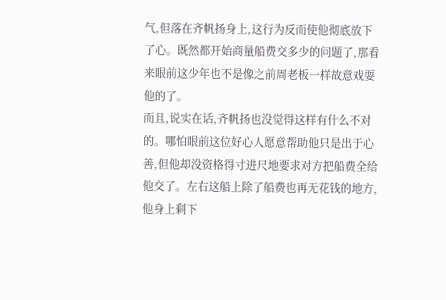气,但落在齐帆扬身上,这行为反而使他彻底放下了心。既然都开始商量船费交多少的问题了,那看来眼前这少年也不是像之前周老板一样故意戏耍他的了。
而且,说实在话,齐帆扬也没觉得这样有什么不对的。哪怕眼前这位好心人愿意帮助他只是出于心善,但他却没资格得寸进尺地要求对方把船费全给他交了。左右这船上除了船费也再无花钱的地方,他身上剩下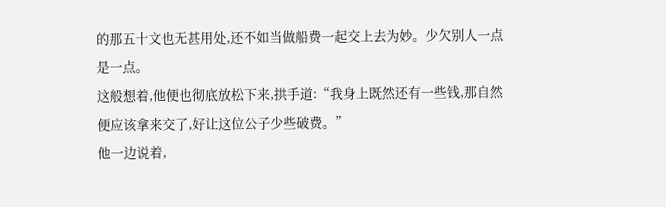的那五十文也无甚用处,还不如当做船费一起交上去为妙。少欠别人一点是一点。
这般想着,他便也彻底放松下来,拱手道:“我身上既然还有一些钱,那自然便应该拿来交了,好让这位公子少些破费。”
他一边说着,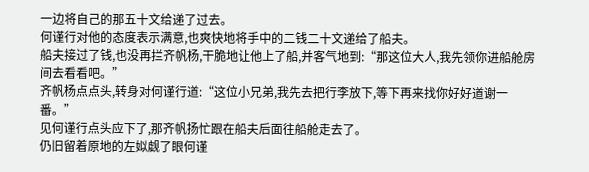一边将自己的那五十文给递了过去。
何谨行对他的态度表示满意,也爽快地将手中的二钱二十文递给了船夫。
船夫接过了钱,也没再拦齐帆杨,干脆地让他上了船,并客气地到:“那这位大人,我先领你进船舱房间去看看吧。”
齐帆杨点点头,转身对何谨行道:“这位小兄弟,我先去把行李放下,等下再来找你好好道谢一番。”
见何谨行点头应下了,那齐帆扬忙跟在船夫后面往船舱走去了。
仍旧留着原地的左姒觑了眼何谨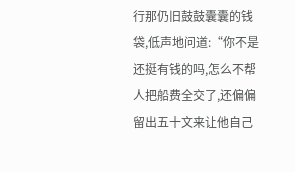行那仍旧鼓鼓囊囊的钱袋,低声地问道:“你不是还挺有钱的吗,怎么不帮人把船费全交了,还偏偏留出五十文来让他自己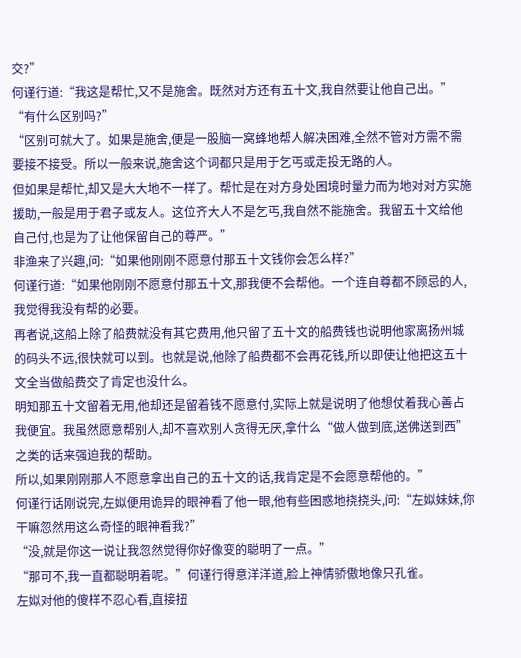交?”
何谨行道:“我这是帮忙,又不是施舍。既然对方还有五十文,我自然要让他自己出。”
“有什么区别吗?”
“区别可就大了。如果是施舍,便是一股脑一窝蜂地帮人解决困难,全然不管对方需不需要接不接受。所以一般来说,施舍这个词都只是用于乞丐或走投无路的人。
但如果是帮忙,却又是大大地不一样了。帮忙是在对方身处困境时量力而为地对对方实施援助,一般是用于君子或友人。这位齐大人不是乞丐,我自然不能施舍。我留五十文给他自己付,也是为了让他保留自己的尊严。”
非渔来了兴趣,问:“如果他刚刚不愿意付那五十文钱你会怎么样?”
何谨行道:“如果他刚刚不愿意付那五十文,那我便不会帮他。一个连自尊都不顾忌的人,我觉得我没有帮的必要。
再者说,这船上除了船费就没有其它费用,他只留了五十文的船费钱也说明他家离扬州城的码头不远,很快就可以到。也就是说,他除了船费都不会再花钱,所以即使让他把这五十文全当做船费交了肯定也没什么。
明知那五十文留着无用,他却还是留着钱不愿意付,实际上就是说明了他想仗着我心善占我便宜。我虽然愿意帮别人,却不喜欢别人贪得无厌,拿什么“做人做到底,送佛送到西”之类的话来强迫我的帮助。
所以,如果刚刚那人不愿意拿出自己的五十文的话,我肯定是不会愿意帮他的。”
何谨行话刚说完,左姒便用诡异的眼神看了他一眼,他有些困惑地挠挠头,问:“左姒妹妹,你干嘛忽然用这么奇怪的眼神看我?”
“没,就是你这一说让我忽然觉得你好像变的聪明了一点。”
“那可不,我一直都聪明着呢。”何谨行得意洋洋道,脸上神情骄傲地像只孔雀。
左姒对他的傻样不忍心看,直接扭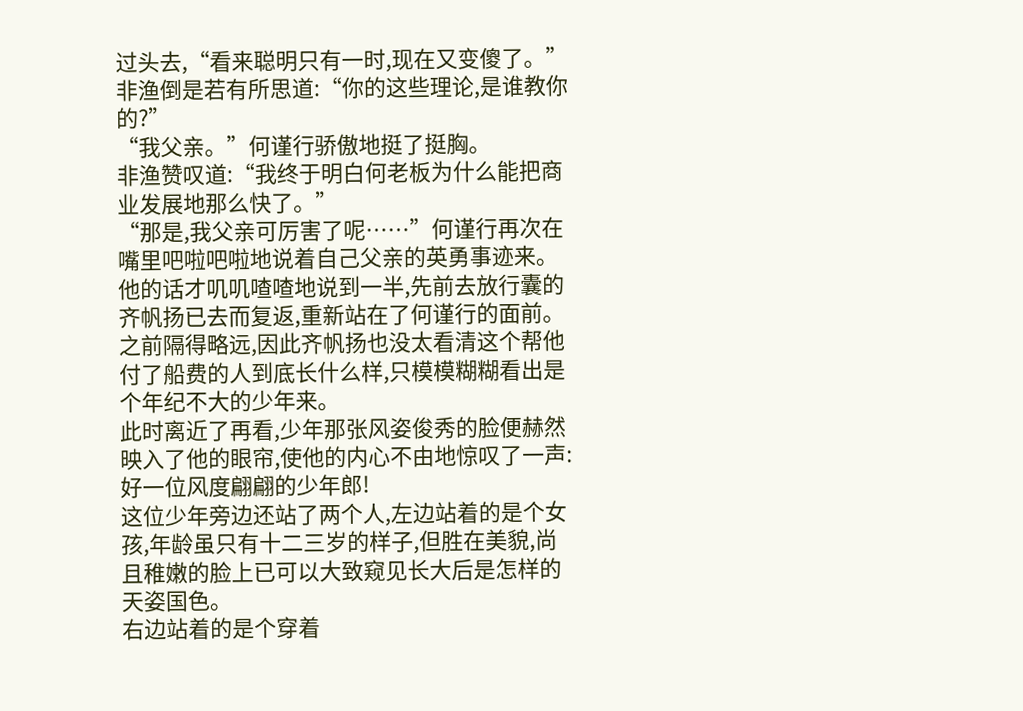过头去,“看来聪明只有一时,现在又变傻了。”
非渔倒是若有所思道:“你的这些理论,是谁教你的?”
“我父亲。”何谨行骄傲地挺了挺胸。
非渔赞叹道:“我终于明白何老板为什么能把商业发展地那么快了。”
“那是,我父亲可厉害了呢……”何谨行再次在嘴里吧啦吧啦地说着自己父亲的英勇事迹来。
他的话才叽叽喳喳地说到一半,先前去放行囊的齐帆扬已去而复返,重新站在了何谨行的面前。
之前隔得略远,因此齐帆扬也没太看清这个帮他付了船费的人到底长什么样,只模模糊糊看出是个年纪不大的少年来。
此时离近了再看,少年那张风姿俊秀的脸便赫然映入了他的眼帘,使他的内心不由地惊叹了一声:好一位风度翩翩的少年郎!
这位少年旁边还站了两个人,左边站着的是个女孩,年龄虽只有十二三岁的样子,但胜在美貌,尚且稚嫩的脸上已可以大致窥见长大后是怎样的天姿国色。
右边站着的是个穿着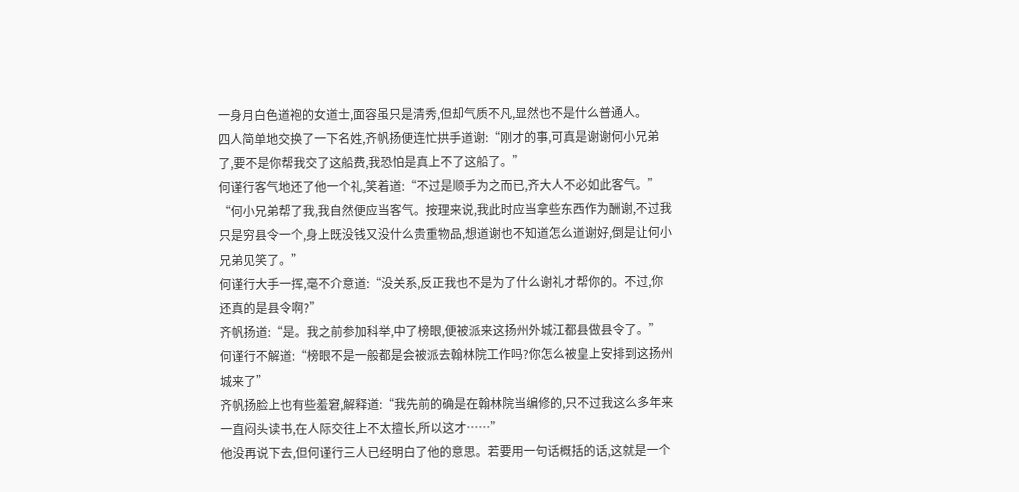一身月白色道袍的女道士,面容虽只是清秀,但却气质不凡,显然也不是什么普通人。
四人简单地交换了一下名姓,齐帆扬便连忙拱手道谢:“刚才的事,可真是谢谢何小兄弟了,要不是你帮我交了这船费,我恐怕是真上不了这船了。”
何谨行客气地还了他一个礼,笑着道:“不过是顺手为之而已,齐大人不必如此客气。”
“何小兄弟帮了我,我自然便应当客气。按理来说,我此时应当拿些东西作为酬谢,不过我只是穷县令一个,身上既没钱又没什么贵重物品,想道谢也不知道怎么道谢好,倒是让何小兄弟见笑了。”
何谨行大手一挥,毫不介意道:“没关系,反正我也不是为了什么谢礼才帮你的。不过,你还真的是县令啊?”
齐帆扬道:“是。我之前参加科举,中了榜眼,便被派来这扬州外城江都县做县令了。”
何谨行不解道:“榜眼不是一般都是会被派去翰林院工作吗?你怎么被皇上安排到这扬州城来了”
齐帆扬脸上也有些羞窘,解释道:“我先前的确是在翰林院当编修的,只不过我这么多年来一直闷头读书,在人际交往上不太擅长,所以这才……”
他没再说下去,但何谨行三人已经明白了他的意思。若要用一句话概括的话,这就是一个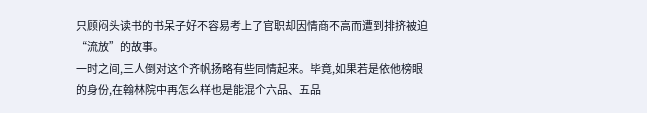只顾闷头读书的书呆子好不容易考上了官职却因情商不高而遭到排挤被迫“流放”的故事。
一时之间,三人倒对这个齐帆扬略有些同情起来。毕竟,如果若是依他榜眼的身份,在翰林院中再怎么样也是能混个六品、五品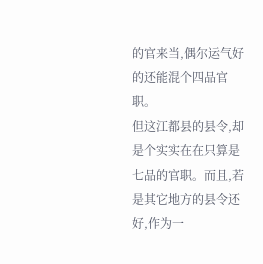的官来当,偶尔运气好的还能混个四品官职。
但这江都县的县令,却是个实实在在只算是七品的官职。而且,若是其它地方的县令还好,作为一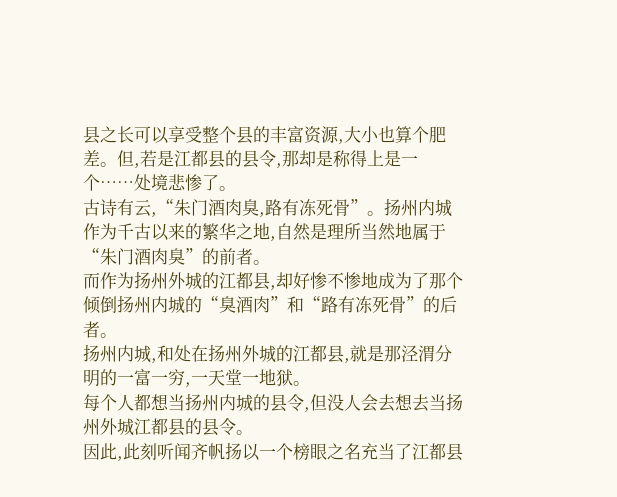县之长可以享受整个县的丰富资源,大小也算个肥差。但,若是江都县的县令,那却是称得上是一个……处境悲惨了。
古诗有云,“朱门酒肉臭,路有冻死骨”。扬州内城作为千古以来的繁华之地,自然是理所当然地属于“朱门酒肉臭”的前者。
而作为扬州外城的江都县,却好惨不惨地成为了那个倾倒扬州内城的“臭酒肉”和“路有冻死骨”的后者。
扬州内城,和处在扬州外城的江都县,就是那泾渭分明的一富一穷,一天堂一地狱。
每个人都想当扬州内城的县令,但没人会去想去当扬州外城江都县的县令。
因此,此刻听闻齐帆扬以一个榜眼之名充当了江都县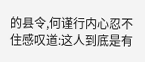的县令,何谨行内心忍不住感叹道:这人到底是有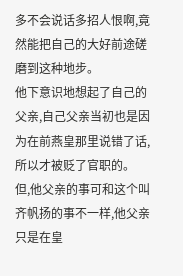多不会说话多招人恨啊,竟然能把自己的大好前途磋磨到这种地步。
他下意识地想起了自己的父亲,自己父亲当初也是因为在前燕皇那里说错了话,所以才被贬了官职的。
但,他父亲的事可和这个叫齐帆扬的事不一样,他父亲只是在皇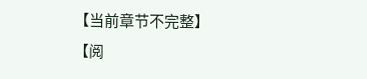【当前章节不完整】
【阅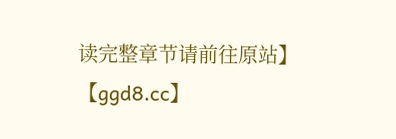读完整章节请前往原站】
【ggd8.cc】